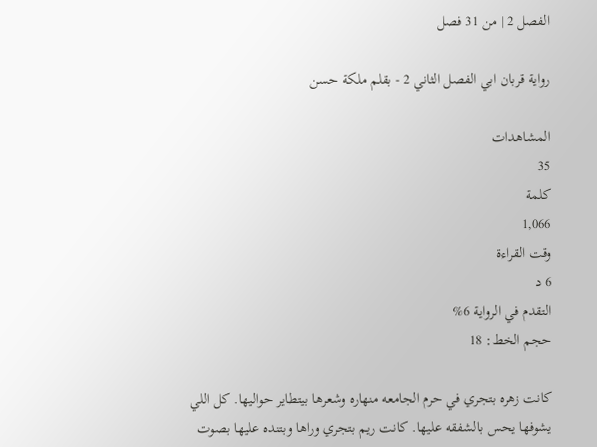الفصل 2 | من 31 فصل

رواية قربان ابي الفصل الثاني 2 - بقلم ملكة حسن

المشاهدات
35
كلمة
1,066
وقت القراءة
6 د
التقدم في الرواية 6%
حجم الخط: 18

كانت زهره بتجري في حرم الجامعه منهاره وشعرها بيتطاير حواليها. كل اللي يشوفها يحس بالشفقه عليها. كانت ريم بتجري وراها وبتنده عليها بصوت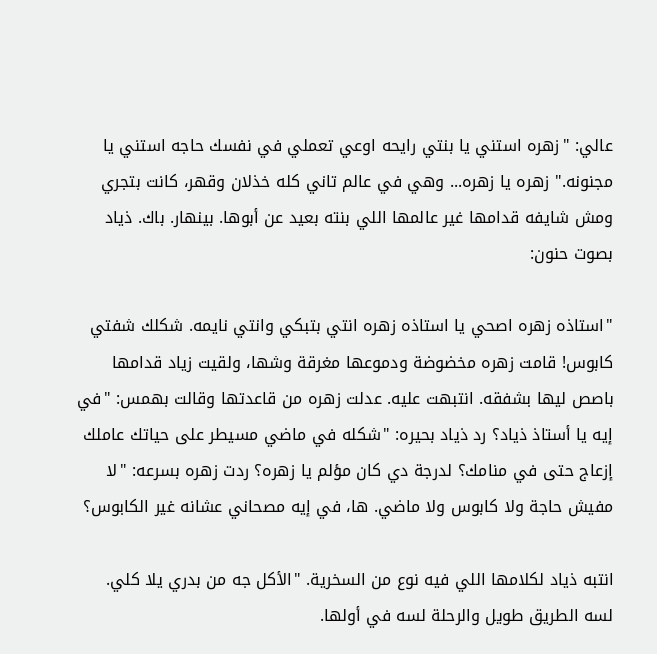عالي: "زهره استني يا بنتي رايحه اوعي تعملي في نفسك حاجه استني يا مجنونه." زهره يا زهره... وهي في عالم تاني كله خذلان وقهر، كانت بتجري ومش شايفه قدامها غير عالمها اللي بنته بعيد عن أبوها. بينهار. باك. ذياد بصوت حنون:

"استاذه زهره اصحي يا استاذه زهره انتي بتبكي وانتي نايمه. شكلك شفتي كابوس! قامت زهره مخضوضة ودموعها مغرقة وشها، ولقيت زياد قدامها باصص ليها بشفقه. انتبهت عليه. عدلت زهره من قاعدتها وقالت بهمس: "في إيه يا أستاذ ذياد؟ رد ذياد بحيره: "شكله في ماضي مسيطر على حياتك عاملك إزعاج حتى في منامك؟ لدرجة دي كان مؤلم يا زهره؟ ردت زهره بسرعه: "لا مفيش حاجة ولا كابوس ولا ماضي. ها، في إيه مصحاني عشانه غير الكابوس؟

انتبه ذياد لكلامها اللي فيه نوع من السخرية. "الأكل جه من بدري يلا كلي. لسه الطريق طويل والرحلة لسه في أولها.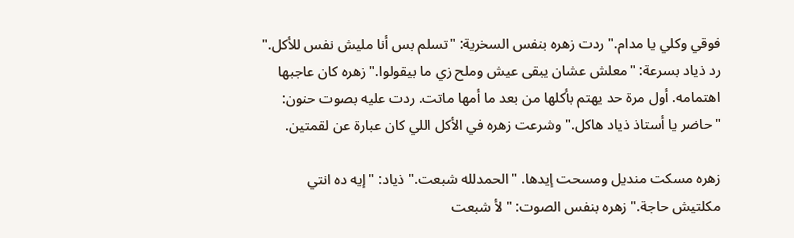فوقي وكلي يا مدام." ردت زهره بنفس السخرية: "تسلم بس أنا مليش نفس للأكل." رد ذياد بسرعة: "معلش عشان يبقى عيش وملح زي ما بيقولوا." زهره كان عاجبها اهتمامه. أول مرة حد يهتم بأكلها من بعد ما أمها ماتت. ردت عليه بصوت حنون: "حاضر يا أستاذ ذياد هاكل." وشرعت زهره في الأكل اللي كان عبارة عن لقمتين.

زهره مسكت منديل ومسحت إيدها. "الحمدلله شبعت." ذياد: "إيه ده انتي مكلتيش حاجة." زهره بنفس الصوت: "لأ شبعت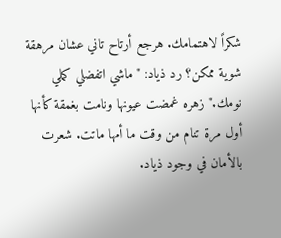شكراً لاهتمامك. هرجع أرتاح تاني عشان مرهقة شوية ممكن؟ رد ذياد: "ماشي اتفضلي كملي نومك." زهره غمضت عيونها ونامت بغمقة كأنها أول مرة تنام من وقت ما أمها ماتت. شعرت بالأمان في وجود ذياد.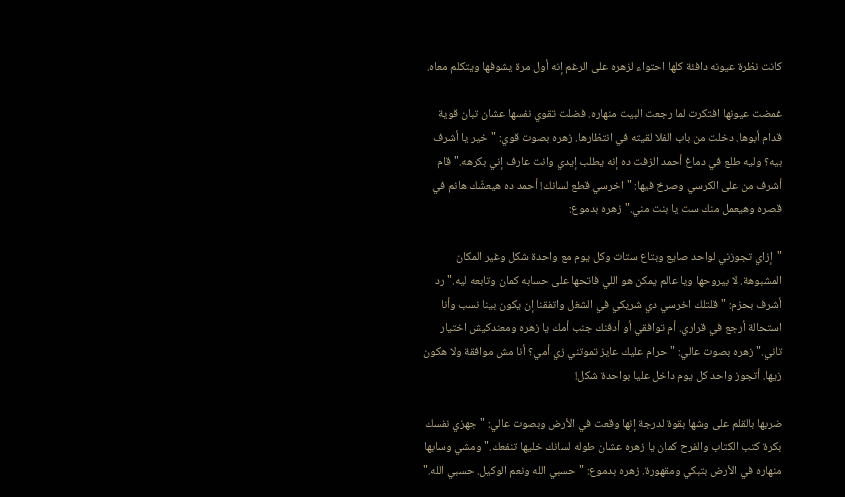كانت نظرة عيونه دافئة كلها احتواء لزهره على الرغم إنه أول مرة يشوفها ويتكلم معاه.

غمضت عيونها افتكرت لما رجعت البيت منهاره. فضلت تقوي نفسها عشان تبان قوية قدام أبوها. دخلت من باب الفلا لقيته في انتظارها. زهره بصوت قوي: "خير يا أشرف بيه؟ وليه طلع في دماغ أحمد الزفت ده إنه يطلب إيدي وانت عارف إني بكرهه." قام أشرف من على الكرسي وصرخ فيها: "اخرسي قطع لسانك! أحمد ده هيعشّك هانم في قصره وهيعمل منك ست يا بنت مني." زهره بدموع:

"إزاي تجوزني لواحد صايع وبتاع ستات وكل يوم مع واحدة شكل وغير المكان المشبوهة. لا بيروحها ويا عالم يمكن هو اللي فاتحها على حسابه كمان وتابعه ليه." رد أشرف بحزم: "قلتلك اخرسي دي شريكي في الشغل واتفقنا إن يكون بينا نسب وأنا استحالة أرجع في قراري. أم توافقي أو أدفنك جنب أمك يا زهره ومعندكيش اختيار تاني." زهره بصوت عالي: "حرام عليك عايز تموتني زي أمي؟ أنا مش موافقة ولا هكون زيها. أتجوز واحد كل يوم داخل عليا بواحدة شكل!

ضربها بالقلم على وشها بقوة لدرجة إنها وقعت في الأرض وبصوت عالي: "جهزي نفسك بكرة كتب الكتاب والفرح كمان يا زهره عشان طوله لسانك خليها تنفعك." ومشي وسابها منهاره في الأرض بتبكي ومقهورة. زهره بدموع: "حسبي الله ونعم الوكيل. حسبي الله."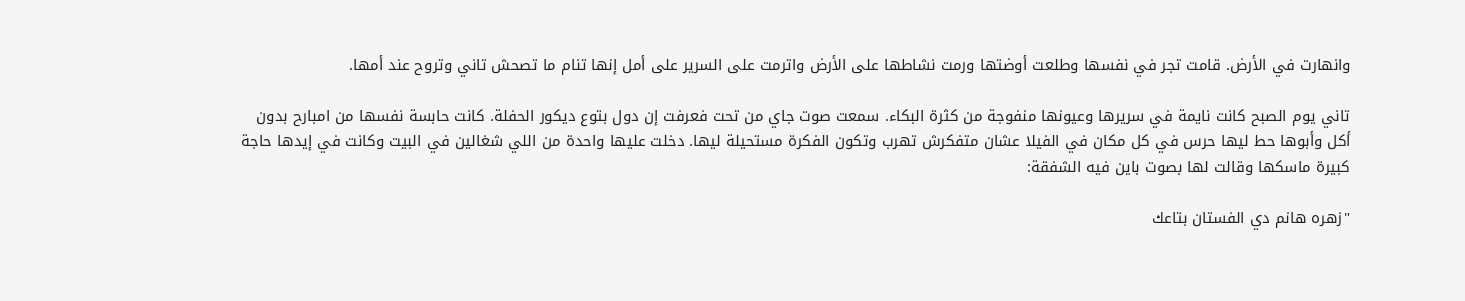وانهارت في الأرض. قامت تجر في نفسها وطلعت أوضتها ورمت نشاطها على الأرض واترمت على السرير على أمل إنها تنام ما تصحش تاني وتروح عند أمها.

تاني يوم الصبح كانت نايمة في سريرها وعيونها منفوجة من كثرة البكاء. سمعت صوت جاي من تحت فعرفت إن دول بتوع ديكور الحفلة. كانت حابسة نفسها من امبارح بدون أكل وأبوها حط ليها حرس في كل مكان في الفيلا عشان متفكرش تهرب وتكون الفكرة مستحيلة ليها. دخلت عليها واحدة من اللي شغالين في البيت وكانت في إيدها حاجة كبيرة ماسكها وقالت لها بصوت باين فيه الشفقة:

"زهره هانم دي الفستان بتاعك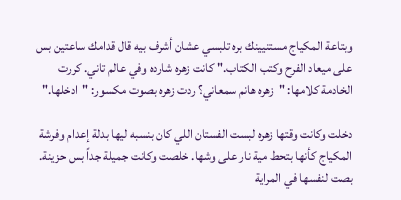وبتاعة المكياج مستنيينك بره تلبسي عشان أشرف بيه قال قدامك ساعتين بس على ميعاد الفرح وكتب الكتاب." كانت زهره شارده وفي عالم تاني. كررت الخادمة كلامها: "زهره هانم سمعاني؟ ردت زهره بصوت مكسور: "ادخلها."

دخلت وكانت وقتها زهره لبست الفستان اللي كان بنسبه ليها بدلة إعدام وفرشة المكياج كأنها بتحط مية نار على وشها. خلصت وكانت جميلة جداً بس حزينة. بصت لنفسها في المراية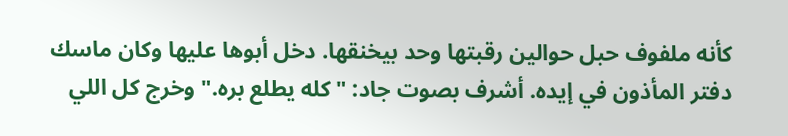كأنه ملفوف حبل حوالين رقبتها وحد بيخنقها. دخل أبوها عليها وكان ماسك دفتر المأذون في إيده. أشرف بصوت جاد: "كله يطلع بره." وخرج كل اللي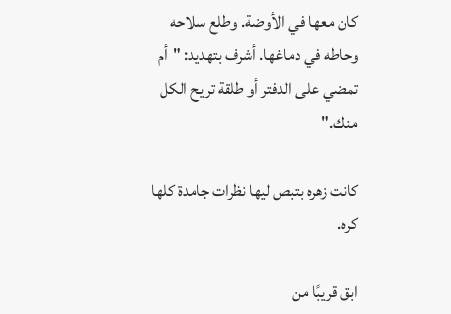كان معها في الأوضة. وطلع سلاحه وحاطه في دماغها. أشرف بتهديد: "أم تمضي على الدفتر أو طلقة تريح الكل منك."

كانت زهره بتبص ليها نظرات جامدة كلها كره.

ابق قريبًا من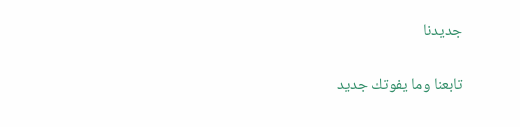جديدنا

تابعنا وما يفوتك جديد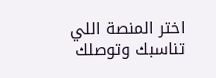اختر المنصة اللي تناسبك وتوصلك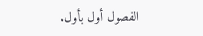الفصول أول بأول.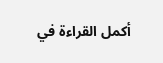أكمل القراءة في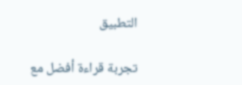التطبيق

تجربة قراءة أفضل مع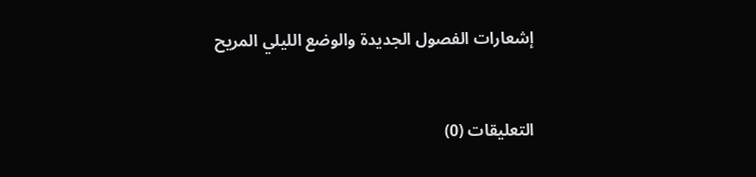إشعارات الفصول الجديدة والوضع الليلي المريح



التعليقات (0)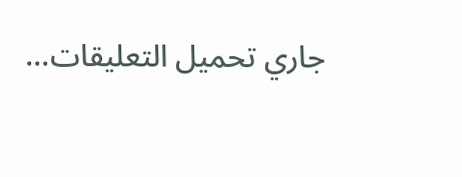جاري تحميل التعليقات...